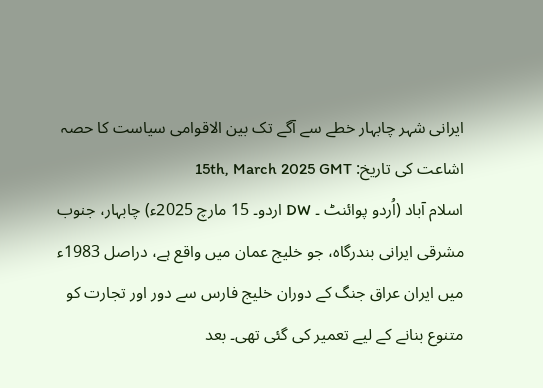ایرانی شہر چابہار خطے سے آگے تک بین الاقوامی سیاست کا حصہ
اشاعت کی تاریخ: 15th, March 2025 GMT
اسلام آباد (اُردو پوائنٹ ۔ DW اردو۔ 15 مارچ 2025ء) چابہار، جنوب مشرقی ایرانی بندرگاہ، جو خلیج عمان میں واقع ہے، دراصل 1983ء میں ایران عراق جنگ کے دوران خلیج فارس سے دور اور تجارت کو متنوع بنانے کے لیے تعمیر کی گئی تھی۔ بعد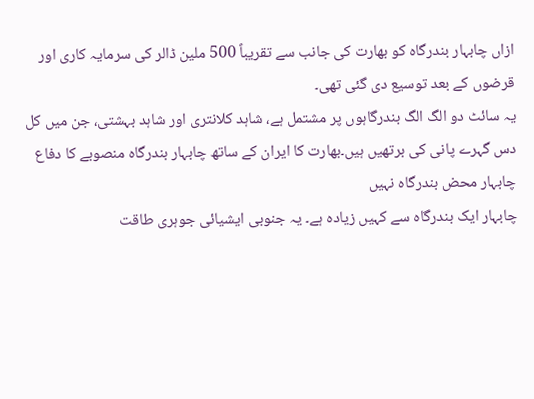ازاں چابہار بندرگاہ کو بھارت کی جانب سے تقریباً 500 ملین ڈالر کی سرمایہ کاری اور قرضوں کے بعد توسیع دی گئی تھی۔
یہ سائٹ دو الگ الگ بندرگاہوں پر مشتمل ہے، شاہد کلانتری اور شاہد بہشتی، جن میں کل دس گہرے پانی کی برتھیں ہیں۔بھارت کا ایران کے ساتھ چابہار بندرگاہ منصوبے کا دفاع
چابہار محض بندرگاہ نہیں
چابہار ایک بندرگاہ سے کہیں زیادہ ہے۔ یہ جنوبی ایشیائی جوہری طاقت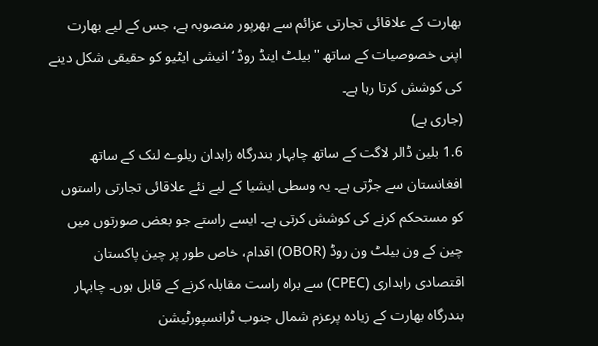بھارت کے علاقائی تجارتی عزائم سے بھرپور منصوبہ ہے، جس کے لیے بھارت اپنی خصوصیات کے ساتھ ''بیلٹ اینڈ روڈ ‘ انیشی ایٹیو کو حقیقی شکل دینے کی کوشش کرتا رہا ہے۔
(جاری ہے)
1.6 بلین ڈالر لاگت کے ساتھ چابہار بندرگاہ زاہدان ریلوے لنک کے ساتھ افغانستان سے جڑتی ہے۔ یہ وسطی ایشیا کے لیے نئے علاقائی تجارتی راستوں کو مستحکم کرنے کی کوشش کرتی ہے۔ ایسے راستے جو بعض صورتوں میں چین کے ون بیلٹ ون روڈ (OBOR) اقدام، خاص طور پر چین پاکستان اقتصادی راہداری (CPEC) سے براہ راست مقابلہ کرنے کے قابل ہوں۔ چابہار بندرگاہ بھارت کے زیادہ پرعزم شمال جنوب ٹرانسپورٹیشن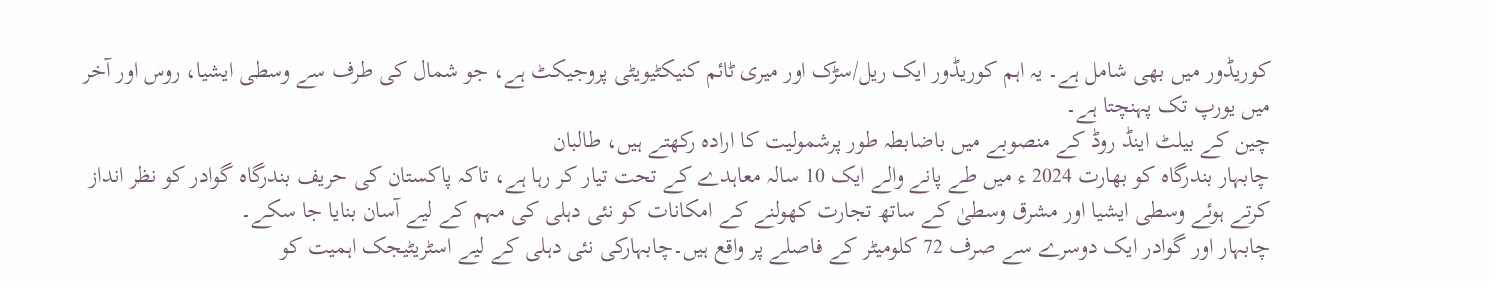کوریڈور میں بھی شامل ہے۔ یہ اہم کوریڈور ایک ریل/سڑک اور میری ٹائم کنیکٹیویٹی پروجیکٹ ہے، جو شمال کی طرف سے وسطی ایشیا، روس اور آخر میں یورپ تک پہنچتا ہے۔
چین کے بیلٹ اینڈ روڈ کے منصوبے میں باضابطہ طور پرشمولیت کا ارادہ رکھتے ہیں، طالبان
چابہار بندرگاہ کو بھارت 2024 ء میں طے پانے والے ایک 10 سالہ معاہدے کے تحت تیار کر رہا ہے، تاکہ پاکستان کی حریف بندرگاہ گوادر کو نظر انداز کرتے ہوئے وسطی ایشیا اور مشرق وسطیٰ کے ساتھ تجارت کھولنے کے امکانات کو نئی دہلی کی مہم کے لیے آسان بنایا جا سکے۔
چابہار اور گوادر ایک دوسرے سے صرف 72 کلومیٹر کے فاصلے پر واقع ہیں۔چابہارکی نئی دہلی کے لیے اسٹریٹیجک اہمیت کو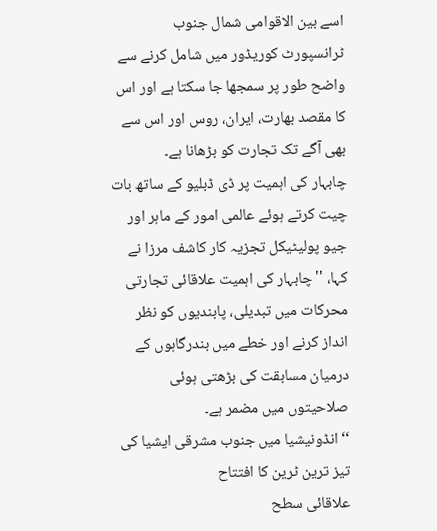اسے بین الاقوامی شمال جنوب ٹرانسپورٹ کوریڈور میں شامل کرنے سے واضح طور پر سمجھا جا سکتا ہے اور اس کا مقصد بھارت، ایران، روس اور اس سے بھی آگے تک تجارت کو بڑھانا ہے۔
چابہار کی اہمیت پر ڈی ڈبلیو کے ساتھ بات چیت کرتے ہوئے عالمی امور کے ماہر اور جیو پولیٹیکل تجزیہ کار کاشف مرزا نے کہا، ''چابہار کی اہمیت علاقائی تجارتی محرکات میں تبدیلی، پابندیوں کو نظر انداز کرنے اور خطے میں بندرگاہوں کے درمیان مسابقت کی بڑھتی ہوئی صلاحیتوں میں مضمر ہے۔
‘‘انڈونیشیا میں جنوب مشرقی ایشیا کی تیز ترین ٹرین کا افتتاح
علاقائی سطح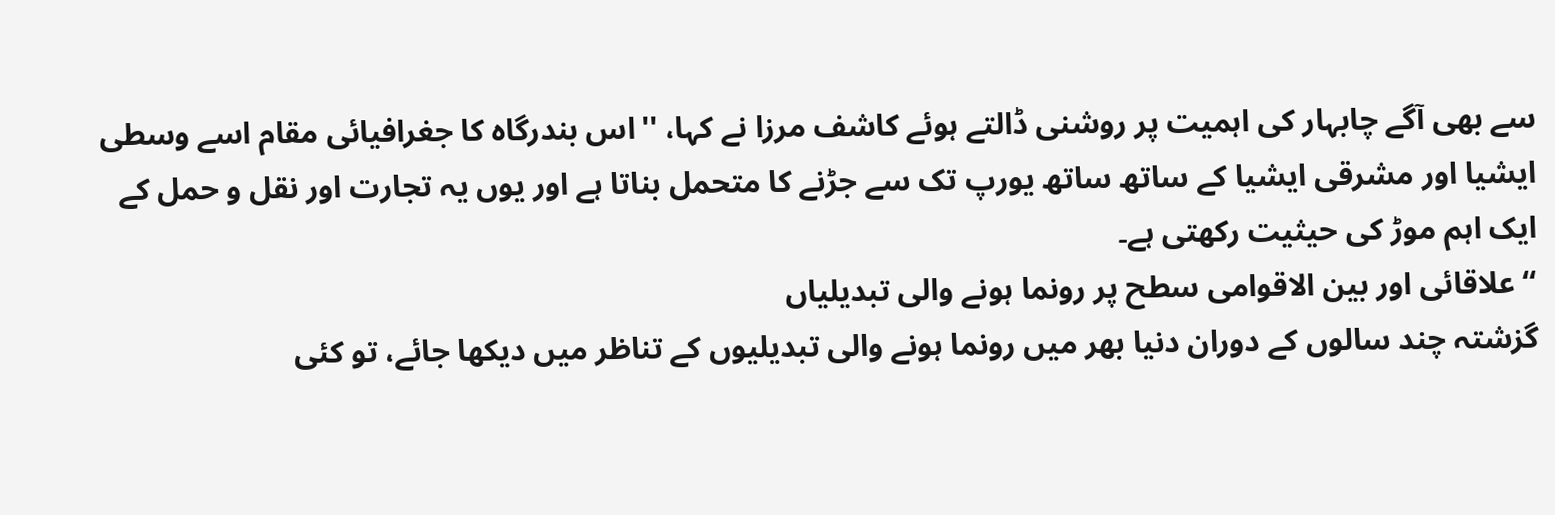سے بھی آگے چابہار کی اہمیت پر روشنی ڈالتے ہوئے کاشف مرزا نے کہا، ''اس بندرگاہ کا جغرافیائی مقام اسے وسطی ایشیا اور مشرقی ایشیا کے ساتھ ساتھ یورپ تک سے جڑنے کا متحمل بناتا ہے اور یوں یہ تجارت اور نقل و حمل کے ایک اہم موڑ کی حیثیت رکھتی ہے۔
‘‘علاقائی اور بین الاقوامی سطح پر رونما ہونے والی تبدیلیاں
گزشتہ چند سالوں کے دوران دنیا بھر میں رونما ہونے والی تبدیلیوں کے تناظر میں دیکھا جائے، تو کئی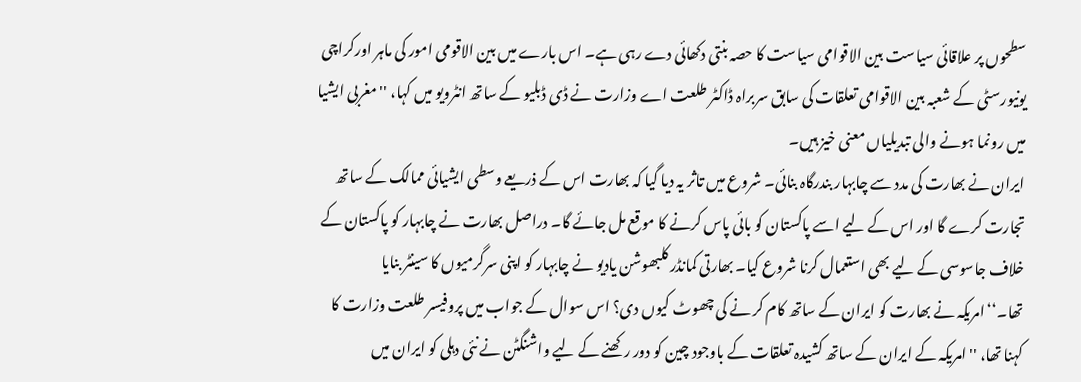سطحوں پر علاقائی سیاست بین الاقوامی سیاست کا حصہ بنتی دکھائی دے رہی ہے۔ اس بارے میں بین الاقومی امور کی ماہر اورکراچی یونیورسٹی کے شعبہ بین الاقوامی تعلقات کی سابق سربراہ ڈاکٹر طلعت اے وزارت نے ڈی ڈبلیو کے ساتھ انٹرویو میں کہا، ''مغربی ایشیا میں رونما ہونے والی تبدیلیاں معنی خیز ہیں۔
ایران نے بھارت کی مدد سے چابہار بندرگاہ بنائی۔ شروع میں تاثر یہ دیا گیا کہ بھارت اس کے ذریعے وسطی ایشیائی ممالک کے ساتھ تجارت کرے گا اور اس کے لیے اسے پاکستان کو بائی پاس کرنے کا موقع مل جائے گا۔ دراصل بھارت نے چابہار کو پاکستان کے خلاف جاسوسی کے لیے بھی استعمال کرنا شروع کیا۔ بھارتی کمانڈر کلبھوشن یادیو نے چابہار کو اپنی سرگرمیوں کا سینٹر بنایا تھا۔‘‘امریکہ نے بھارت کو ایران کے ساتھ کام کر نے کی چھوٹ کیوں دی؟ اس سوال کے جواب میں پروفیسر طلعت وزارت کا کہنا تھا، ''امریکہ کے ایران کے ساتھ کشیدہ تعلقات کے باوجود چین کو دور رکھنے کے لیے واشنگٹن نے نئی دہلی کو ایران میں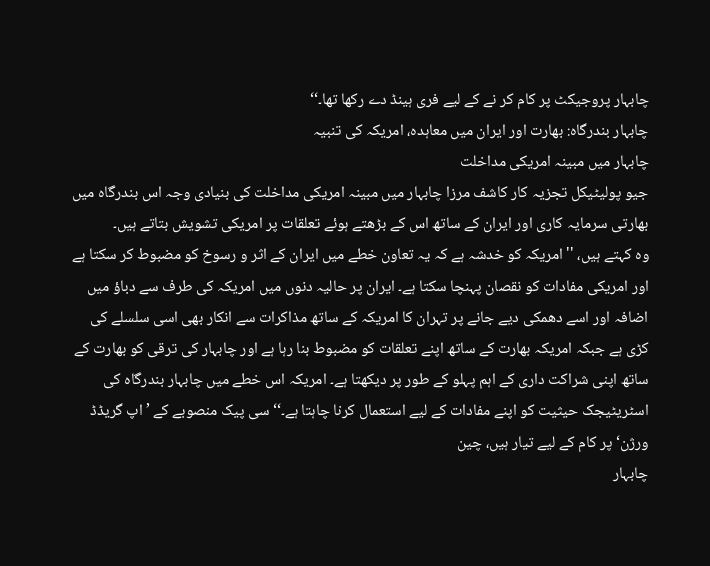چابہار پروجیکٹ پر کام کر نے کے لیے فری ہینڈ دے رکھا تھا۔‘‘
چابہار بندرگاہ: بھارت اور ایران میں معاہدہ، امریکہ کی تنبیہ
چابہار میں مبینہ امریکی مداخلت
جیو پولیٹیکل تجزیہ کار کاشف مرزا چابہار میں مبینہ امریکی مداخلت کی بنیادی وجہ اس بندرگاہ میں بھارتی سرمایہ کاری اور ایران کے ساتھ اس کے بڑھتے ہوئے تعلقات پر امریکی تشویش بتاتے ہیں۔
وہ کہتے ہیں، ''امریکہ کو خدشہ ہے کہ یہ تعاون خطے میں ایران کے اثر و رسوخ کو مضبوط کر سکتا ہے اور امریکی مفادات کو نقصان پہنچا سکتا ہے۔ ایران پر حالیہ دنوں میں امریکہ کی طرف سے دباؤ میں اضافہ اور اسے دھمکی دیے جانے پر تہران کا امریکہ کے ساتھ مذاکرات سے انکار بھی اسی سلسلے کی کڑی ہے جبکہ امریکہ بھارت کے ساتھ اپنے تعلقات کو مضبوط بنا رہا ہے اور چابہار کی ترقی کو بھارت کے ساتھ اپنی شراکت داری کے اہم پہلو کے طور پر دیکھتا ہے۔ امریکہ اس خطے میں چابہار بندرگاہ کی اسٹریٹیجک حیثیت کو اپنے مفادات کے لیے استعمال کرنا چاہتا ہے۔‘‘سی پیک منصوبے کے ’اپ گریڈڈ ورژن‘ پر کام کے لیے تیار ہیں، چین
چابہار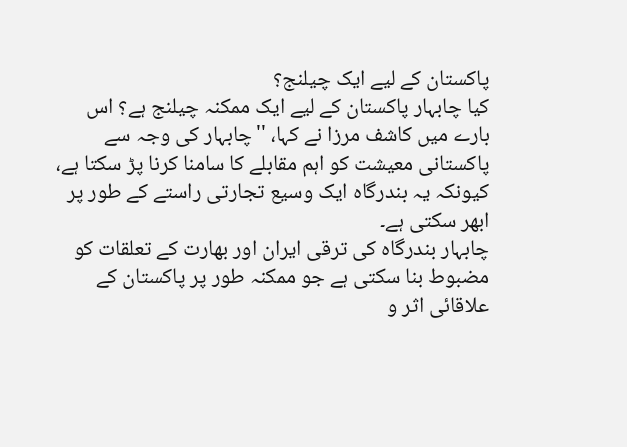پاکستان کے لیے ایک چیلنج؟
کیا چابہار پاکستان کے لیے ایک ممکنہ چیلنج ہے؟ اس بارے میں کاشف مرزا نے کہا، ''چابہار کی وجہ سے پاکستانی معیشت کو اہم مقابلے کا سامنا کرنا پڑ سکتا ہے، کیونکہ یہ بندرگاہ ایک وسیع تجارتی راستے کے طور پر ابھر سکتی ہے۔
چابہار بندرگاہ کی ترقی ایران اور بھارت کے تعلقات کو مضبوط بنا سکتی ہے جو ممکنہ طور پر پاکستان کے علاقائی اثر و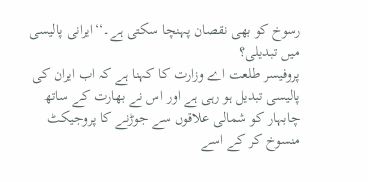رسوخ کو بھی نقصان پہنچا سکتی ہے۔‘‘ایرانی پالیسی میں تبدیلی؟
پروفیسر طلعت اے وزارت کا کہنا ہے کہ اب ایران کی پالیسی تبدیل ہو رہی ہے اور اس نے بھارت کے ساتھ چابہار کو شمالی علاقوں سے جوڑنے کا پروجیکٹ منسوخ کر کے اسے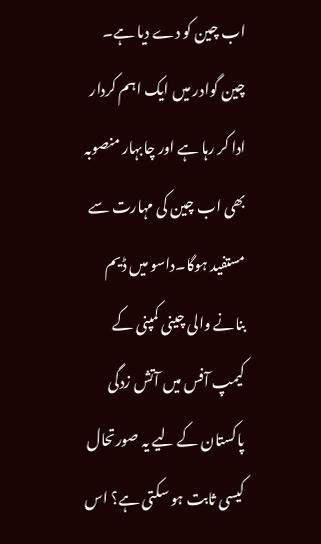اب چین کو دے دیا ہے۔
چین گوادر میں ایک اہم کردار ادا کر رہا ہے اور چابہار منصوبہ بھی اب چین کی مہارت سے مستفید ہوگا۔داسو میں ڈیم بنانے والی چینی کمپنی کے کیمپ آفس میں آتش زدگی
پاکستان کے لیے یہ صورتحال کیسی ثابت ہو سکتی ہے؟ اس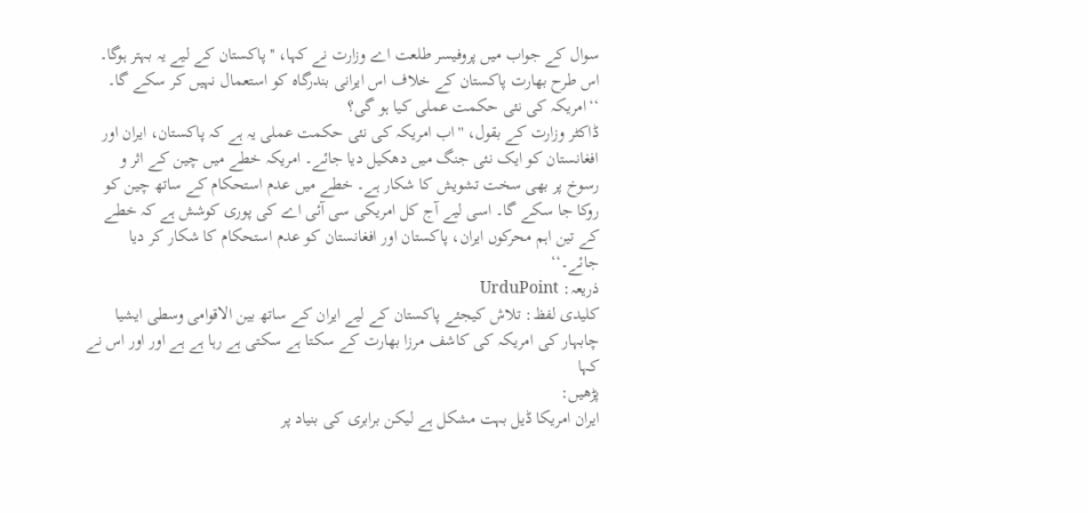سوال کے جواب میں پروفیسر طلعت اے وزارت نے کہا، ''پاکستان کے لیے یہ بہتر ہوگا۔ اس طرح بھارت پاکستان کے خلاف اس ایرانی بندرگاہ کو استعمال نہیں کر سکے گا۔
‘‘امریکہ کی نئی حکمت عملی کیا ہو گی؟
ڈاکٹر وزارت کے بقول، ''اب امریکہ کی نئی حکمت عملی یہ ہے کہ پاکستان، ایران اور افغانستان کو ایک نئی جنگ میں دھکیل دیا جائے۔ امریکہ خطے میں چین کے اثر و رسوخ پر بھی سخت تشویش کا شکار ہے۔ خطے میں عدم استحکام کے ساتھ چین کو روکا جا سکے گا۔ اسی لیے آج کل امریکی سی آئی اے کی پوری کوشش ہے کہ خطے کے تین اہم محرکوں ایران، پاکستان اور افغانستان کو عدم استحکام کا شکار کر دیا جائے۔‘‘
ذریعہ: UrduPoint
کلیدی لفظ: تلاش کیجئے پاکستان کے لیے ایران کے ساتھ بین الاقوامی وسطی ایشیا چابہار کی امریکہ کی کاشف مرزا بھارت کے سکتا ہے سکتی ہے رہا ہے ہے اور اور اس نے کہا
پڑھیں:
ایران امریکا ڈیل بہت مشکل ہے لیکن برابری کی بنیاد پر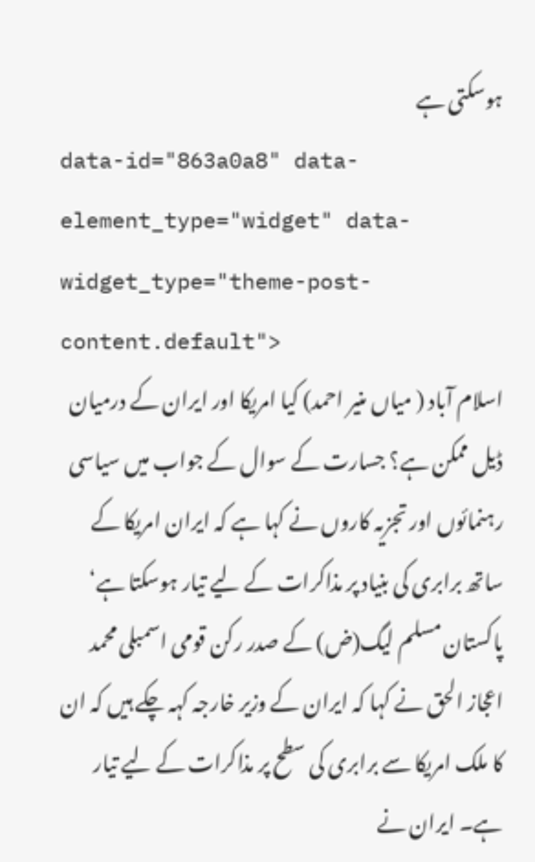ہوسکتی ہے
data-id="863a0a8" data-element_type="widget" data-widget_type="theme-post-content.default">
اسلام آباد ( میاں منیر احمد) کیا امریکا اور ایران کے درمیان ڈیل ممکن ہے؟ جسارت کے سوال کے جواب میں سیاسی رہنمائوں اور تجزیہ کاروں نے کہا ہے کہ ایران امریکا کے ساتھ برابری کی بنیاد پر مذاکرات کے لیے تیار ہوسکتا ہے‘ پاکستان مسلم لیگ(ض) کے صدر رکن قومی اسمبلی محمد اعجاز الحق نے کہا کہ ایران کے وزیر خارجہ کہہ چکے ہیں کہ ان کا ملک امریکا سے برابری کی سطح پر مذاکرات کے لیے تیار ہے۔ ایران نے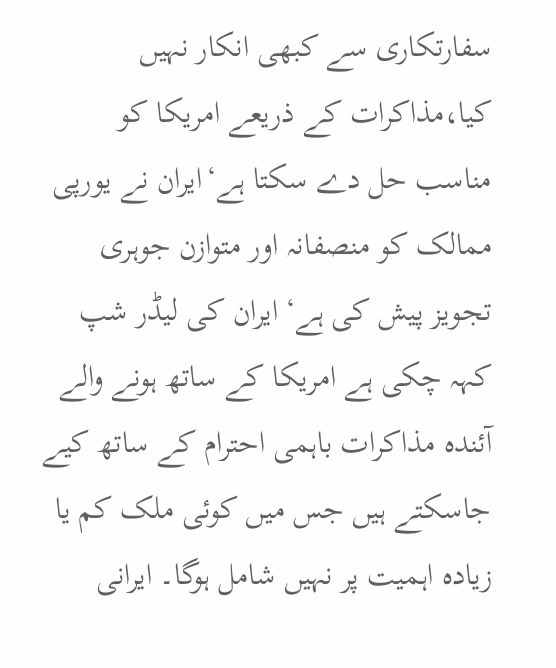سفارتکاری سے کبھی انکار نہیں کیا،مذاکرات کے ذریعے امریکا کو مناسب حل دے سکتا ہے‘ایران نے یورپی ممالک کو منصفانہ اور متوازن جوہری تجویز پیش کی ہے‘ ایران کی لیڈر شپ کہہ چکی ہے امریکا کے ساتھ ہونے والے آئندہ مذاکرات باہمی احترام کے ساتھ کیے جاسکتے ہیں جس میں کوئی ملک کم یا زیادہ اہمیت پر نہیں شامل ہوگا۔ ایرانی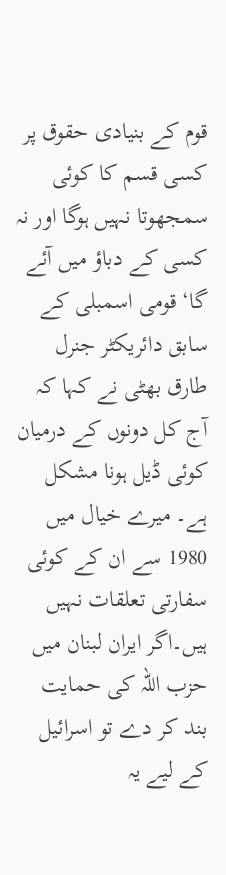قوم کے بنیادی حقوق پر کسی قسم کا کوئی سمجھوتا نہیں ہوگا اور نہ کسی کے دباؤ میں آئے گا‘ قومی اسمبلی کے سابق دائریکٹر جنرل طارق بھٹی نے کہا کہ آج کل دونوں کے درمیان کوئی ڈیل ہونا مشکل ہے۔ میرے خیال میں 1980 سے ان کے کوئی سفارتی تعلقات نہیں ہیں۔اگر ایران لبنان میں حزب اللہ کی حمایت بند کر دے تو اسرائیل کے لیے یہ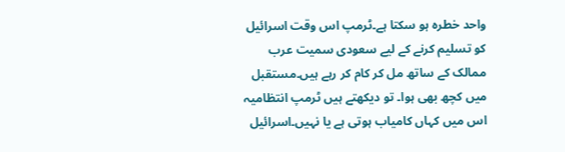واحد خطرہ ہو سکتا ہے۔ٹرمپ اس وقت اسرائیل کو تسلیم کرنے کے لیے سعودی سمیت عرب ممالک کے ساتھ مل کر کام کر رہے ہیں۔مستقبل میں کچھ بھی ہوا۔ تو دیکھتے ہیں ٹرمپ انتظامیہ اس میں کہاں کامیاب ہوتی ہے یا نہیں۔اسرائیل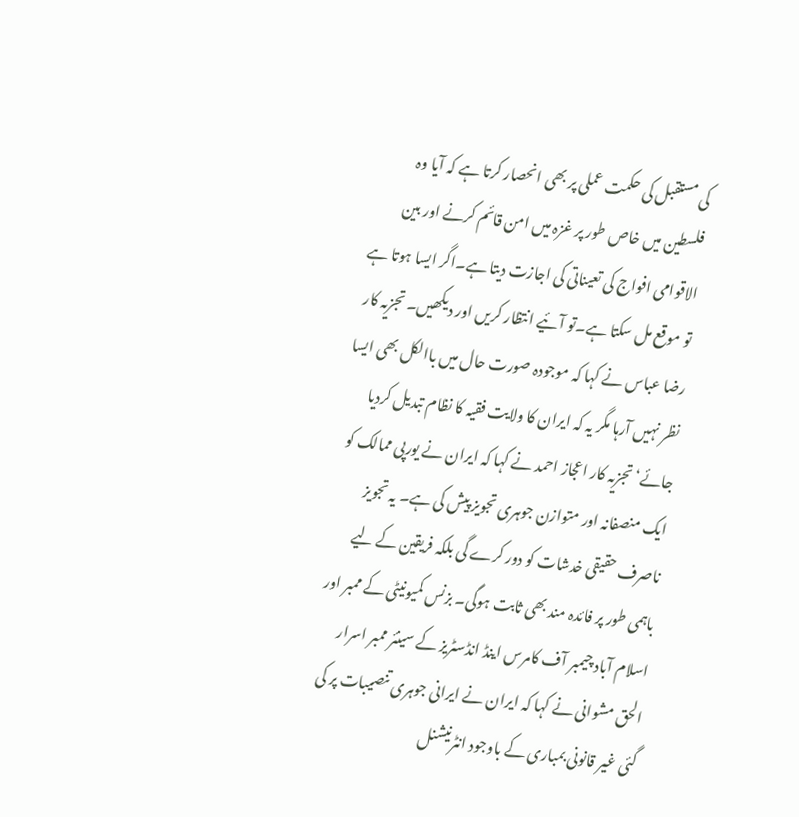کی مستقبل کی حکمت عملی پر بھی انحصار کرتا ہے کہ آیا وہ فلسطین میں خاص طور پر غزہ میں امن قائم کرنے اور بین الاقوامی افواج کی تعیناتی کی اجازت دیتا ہے۔اگر ایسا ہوتا ہے تو موقع مل سکتا ہے۔تو آئیے انتظار کریں اور دیکھیں۔ تجزیہ کار رضا عباس نے کہا کہ موجودہ صورت حال میں باالکل بھی ایسا نظر نہیں آرہا مگر یہ کہ ایران کا ولایت فقیہ کا نظام تبدیل کردیا جائے‘ تجزیہ کار اعجاز احمد نے کہا کہ ایران نے یورپی ممالک کو ایک منصفانہ اور متوازن جوہری تجویز پیش کی ہے۔ یہ تجویز ناصرف حقیقی خدشات کو دور کرے گی بلکہ فریقین کے لیے باہمی طور پر فائدہ مند بھی ثابت ہوگی۔ بزنس کمیونیٹی کے ممبر اور اسلام آباد چیمبر آف کامرس اینڈ انڈسٹریز کے سینئر ممبر اسرار الحق مشوانی نے کہا کہ ایران نے ایرانی جوہری تنصیبات پر کی گئی غیر قانونی بمباری کے باوجود انٹرنیشنل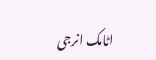اٹامک انرجی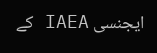ایجنسی IAEA کے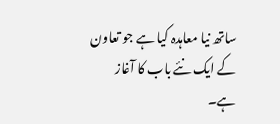ساتھ نیا معاہدہ کیا ہے جو تعاون کے ایک نئے باب کا آغاز ہے۔